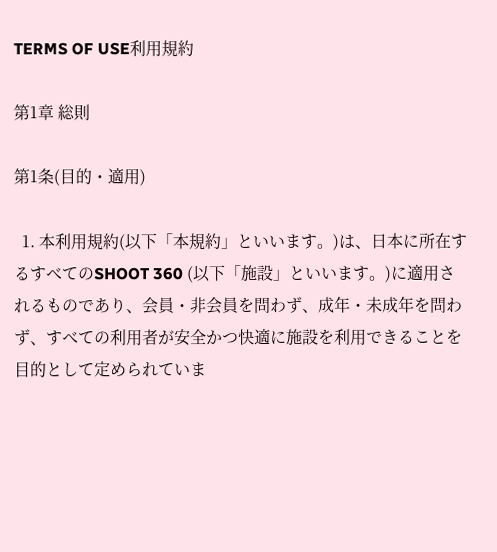TERMS OF USE利用規約

第1章 総則

第1条(目的・適用)

  1. 本利用規約(以下「本規約」といいます。)は、日本に所在するすべてのSHOOT 360 (以下「施設」といいます。)に適用されるものであり、会員・非会員を問わず、成年・未成年を問わず、すべての利用者が安全かつ快適に施設を利用できることを目的として定められていま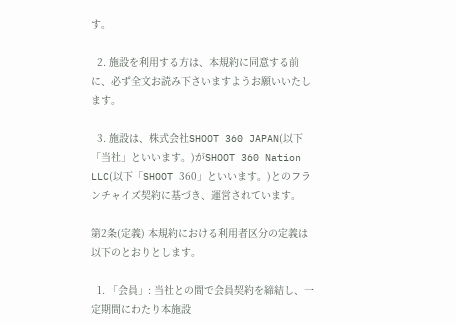す。

  2. 施設を利用する方は、本規約に同意する前に、必ず全文お読み下さいますようお願いいたします。

  3. 施設は、株式会社SHOOT 360 JAPAN(以下「当社」といいます。)がSHOOT 360 Nation LLC(以下「SHOOT 360」といいます。)とのフランチャイズ契約に基づき、運営されています。

第2条(定義) 本規約における利用者区分の定義は以下のとおりとします。

  1. 「会員」: 当社との間で会員契約を締結し、一定期間にわたり本施設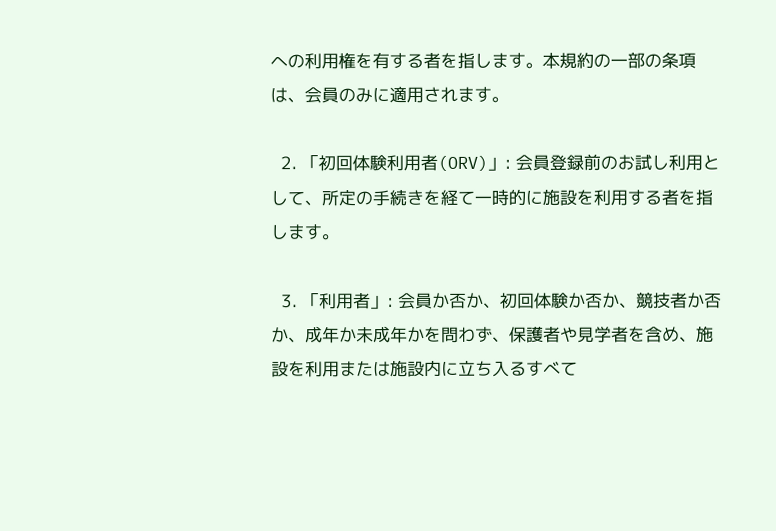への利用権を有する者を指します。本規約の一部の条項は、会員のみに適用されます。

  2. 「初回体験利用者(ORV)」: 会員登録前のお試し利用として、所定の手続きを経て一時的に施設を利用する者を指します。

  3. 「利用者」: 会員か否か、初回体験か否か、競技者か否か、成年か未成年かを問わず、保護者や見学者を含め、施設を利用または施設内に立ち入るすべて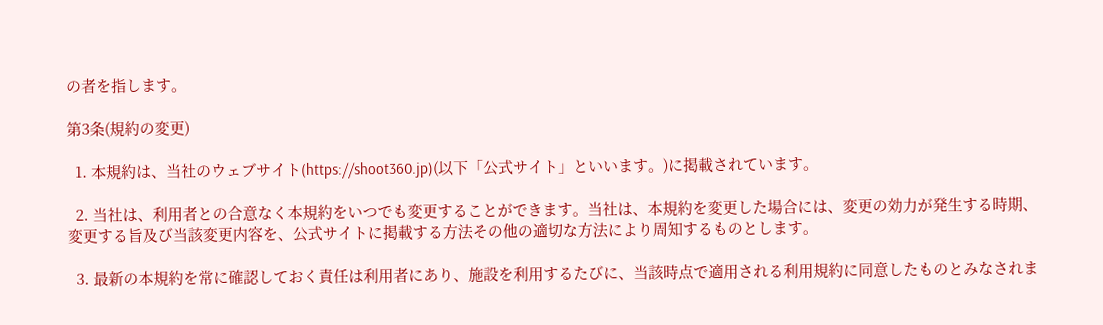の者を指します。

第3条(規約の変更)

  1. 本規約は、当社のウェブサイト(https://shoot360.jp)(以下「公式サイト」といいます。)に掲載されています。

  2. 当社は、利用者との合意なく本規約をいつでも変更することができます。当社は、本規約を変更した場合には、変更の効力が発生する時期、変更する旨及び当該変更内容を、公式サイトに掲載する方法その他の適切な方法により周知するものとします。

  3. 最新の本規約を常に確認しておく責任は利用者にあり、施設を利用するたびに、当該時点で適用される利用規約に同意したものとみなされま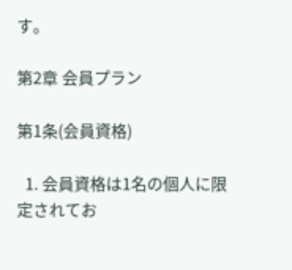す。

第2章 会員プラン

第1条(会員資格)

  1. 会員資格は1名の個人に限定されてお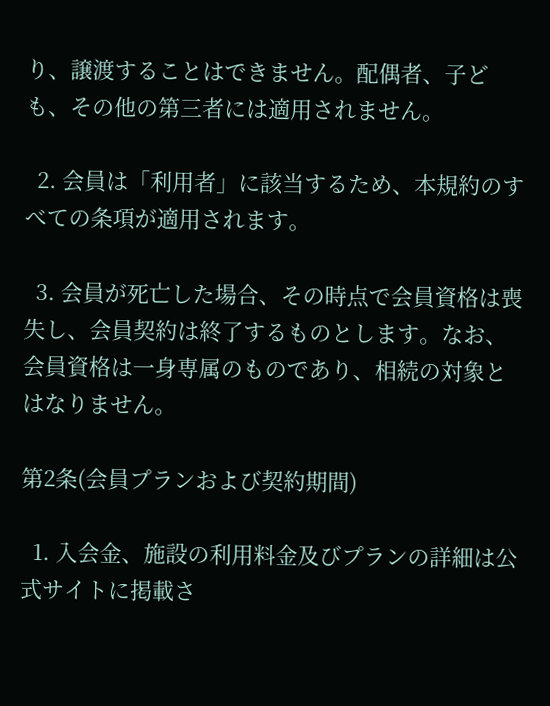り、譲渡することはできません。配偶者、子ども、その他の第三者には適用されません。

  2. 会員は「利用者」に該当するため、本規約のすべての条項が適用されます。

  3. 会員が死亡した場合、その時点で会員資格は喪失し、会員契約は終了するものとします。なお、会員資格は一身専属のものであり、相続の対象とはなりません。

第2条(会員プランおよび契約期間)

  1. 入会金、施設の利用料金及びプランの詳細は公式サイトに掲載さ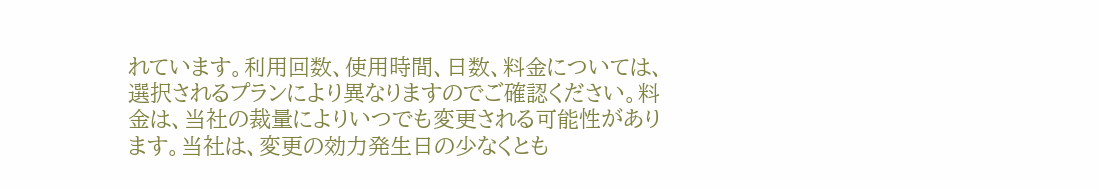れています。利用回数、使用時間、日数、料金については、選択されるプランにより異なりますのでご確認ください。料金は、当社の裁量によりいつでも変更される可能性があります。当社は、変更の効力発生日の少なくとも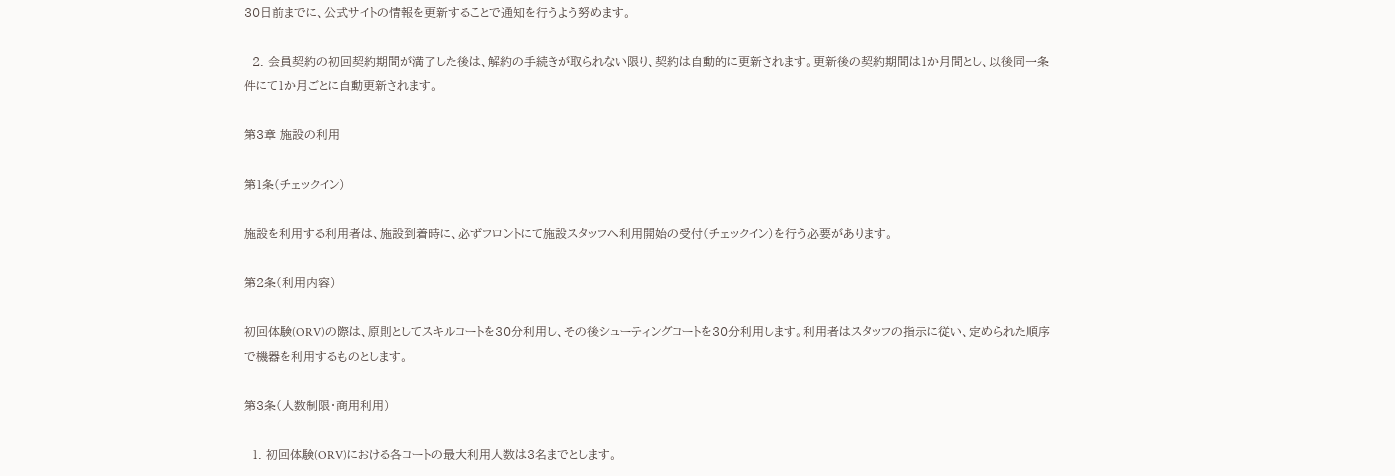30日前までに、公式サイトの情報を更新することで通知を行うよう努めます。

  2. 会員契約の初回契約期間が満了した後は、解約の手続きが取られない限り、契約は自動的に更新されます。更新後の契約期間は1か月間とし、以後同一条件にて1か月ごとに自動更新されます。

第3章 施設の利用

第1条(チェックイン)

施設を利用する利用者は、施設到着時に、必ずフロントにて施設スタッフへ利用開始の受付(チェックイン)を行う必要があります。

第2条(利用内容)

初回体験(ORV)の際は、原則としてスキルコートを30分利用し、その後シューティングコートを30分利用します。利用者はスタッフの指示に従い、定められた順序で機器を利用するものとします。

第3条(人数制限・商用利用)

  1. 初回体験(ORV)における各コートの最大利用人数は3名までとします。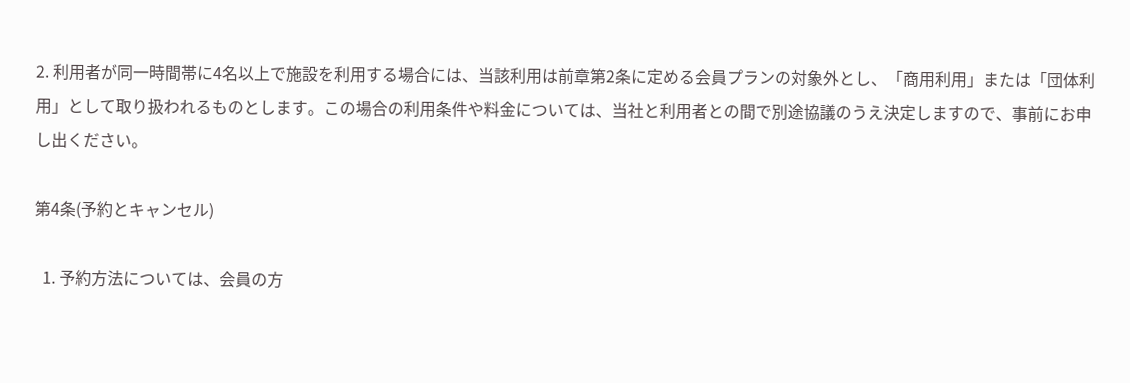2. 利用者が同一時間帯に4名以上で施設を利用する場合には、当該利用は前章第2条に定める会員プランの対象外とし、「商用利用」または「団体利用」として取り扱われるものとします。この場合の利用条件や料金については、当社と利用者との間で別途協議のうえ決定しますので、事前にお申し出ください。

第4条(予約とキャンセル)

  1. 予約方法については、会員の方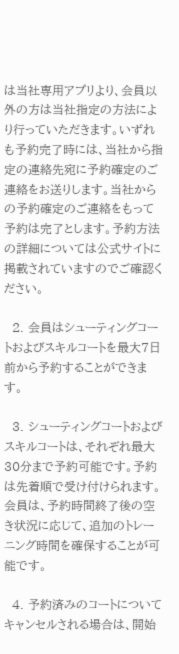は当社専用アプリより、会員以外の方は当社指定の方法により行っていただきます。いずれも予約完了時には、当社から指定の連絡先宛に予約確定のご連絡をお送りします。当社からの予約確定のご連絡をもって予約は完了とします。予約方法の詳細については公式サイトに掲載されていますのでご確認ください。

  2. 会員はシューティングコートおよびスキルコートを最大7日前から予約することができます。

  3. シューティングコートおよびスキルコートは、それぞれ最大30分まで予約可能です。予約は先着順で受け付けられます。会員は、予約時間終了後の空き状況に応じて、追加のトレーニング時間を確保することが可能です。

  4. 予約済みのコートについてキャンセルされる場合は、開始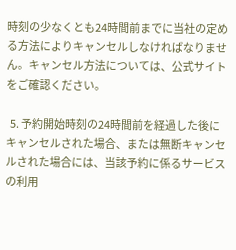時刻の少なくとも24時間前までに当社の定める方法によりキャンセルしなければなりません。キャンセル方法については、公式サイトをご確認ください。

  5. 予約開始時刻の24時間前を経過した後にキャンセルされた場合、または無断キャンセルされた場合には、当該予約に係るサービスの利用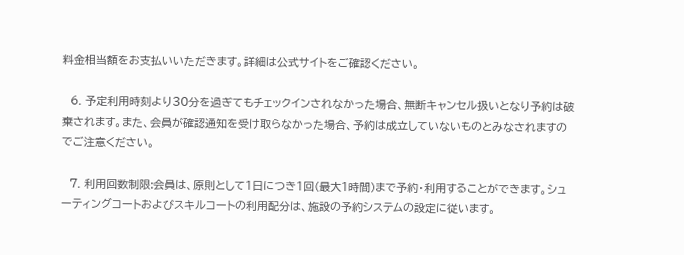料金相当額をお支払いいただきます。詳細は公式サイトをご確認ください。

  6. 予定利用時刻より30分を過ぎてもチェックインされなかった場合、無断キャンセル扱いとなり予約は破棄されます。また、会員が確認通知を受け取らなかった場合、予約は成立していないものとみなされますのでご注意ください。

  7. 利用回数制限:会員は、原則として1日につき1回(最大1時間)まで予約・利用することができます。シューティングコートおよびスキルコートの利用配分は、施設の予約システムの設定に従います。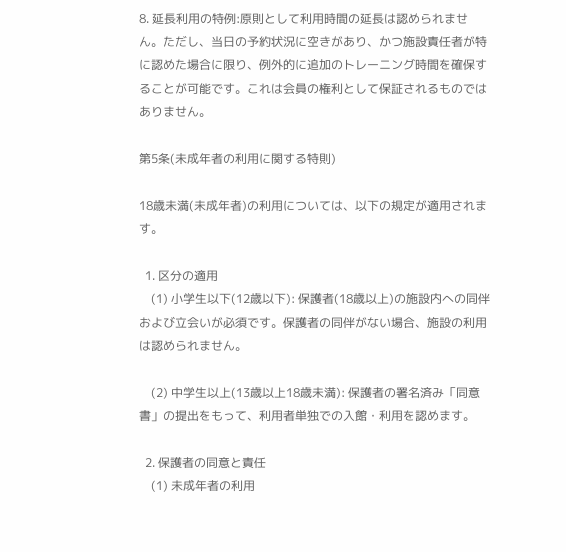8. 延長利用の特例:原則として利用時間の延長は認められません。ただし、当日の予約状況に空きがあり、かつ施設責任者が特に認めた場合に限り、例外的に追加のトレーニング時間を確保することが可能です。これは会員の権利として保証されるものではありません。

第5条(未成年者の利用に関する特則)

18歳未満(未成年者)の利用については、以下の規定が適用されます。

  1. 区分の適用
    (1) 小学生以下(12歳以下): 保護者(18歳以上)の施設内への同伴および立会いが必須です。保護者の同伴がない場合、施設の利用は認められません。

    (2) 中学生以上(13歳以上18歳未満): 保護者の署名済み「同意書」の提出をもって、利用者単独での入館・利用を認めます。

  2. 保護者の同意と責任
    (1) 未成年者の利用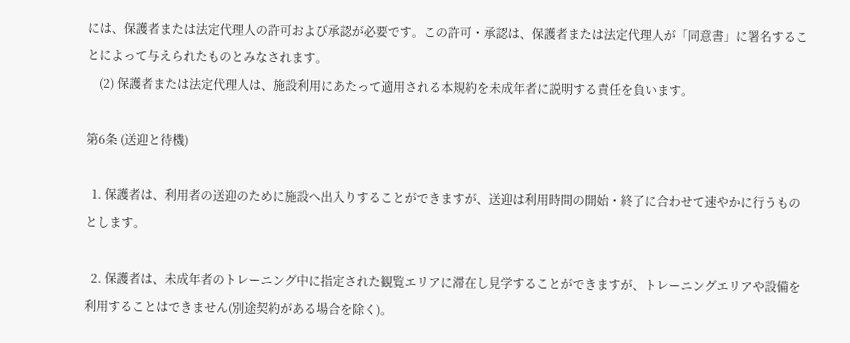には、保護者または法定代理人の許可および承認が必要です。この許可・承認は、保護者または法定代理人が「同意書」に署名することによって与えられたものとみなされます。
    (2) 保護者または法定代理人は、施設利用にあたって適用される本規約を未成年者に説明する責任を負います。

第6条 (送迎と待機)

  1. 保護者は、利用者の送迎のために施設へ出入りすることができますが、送迎は利用時間の開始・終了に合わせて速やかに行うものとします。

  2. 保護者は、未成年者のトレーニング中に指定された観覧エリアに滞在し見学することができますが、トレーニングエリアや設備を利用することはできません(別途契約がある場合を除く)。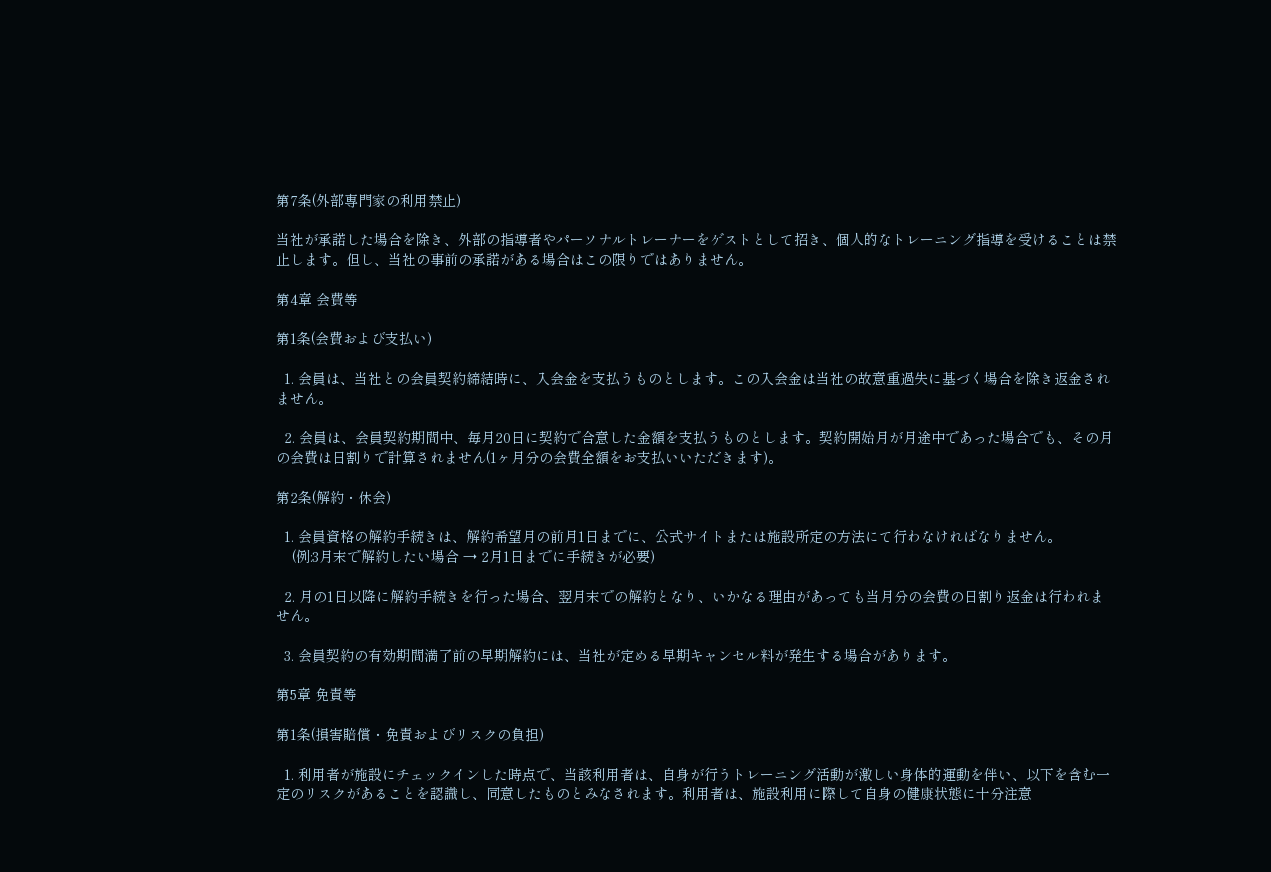第7条(外部専門家の利用禁止)

当社が承諾した場合を除き、外部の指導者やパーソナルトレーナーをゲストとして招き、個人的なトレーニング指導を受けることは禁止します。但し、当社の事前の承諾がある場合はこの限りではありません。

第4章 会費等

第1条(会費および支払い)

  1. 会員は、当社との会員契約締結時に、入会金を支払うものとします。この入会金は当社の故意重過失に基づく場合を除き返金されません。

  2. 会員は、会員契約期間中、毎月20日に契約で合意した金額を支払うものとします。契約開始月が月途中であった場合でも、その月の会費は日割りで計算されません(1ヶ月分の会費全額をお支払いいただきます)。

第2条(解約・休会)

  1. 会員資格の解約手続きは、解約希望月の前月1日までに、公式サイトまたは施設所定の方法にて行わなければなりません。
    (例:3月末で解約したい場合 → 2月1日までに手続きが必要)

  2. 月の1日以降に解約手続きを行った場合、翌月末での解約となり、いかなる理由があっても当月分の会費の日割り返金は行われません。

  3. 会員契約の有効期間満了前の早期解約には、当社が定める早期キャンセル料が発生する場合があります。

第5章 免責等

第1条(損害賠償・免責およびリスクの負担)

  1. 利用者が施設にチェックインした時点で、当該利用者は、自身が行うトレーニング活動が激しい身体的運動を伴い、以下を含む一定のリスクがあることを認識し、同意したものとみなされます。利用者は、施設利用に際して自身の健康状態に十分注意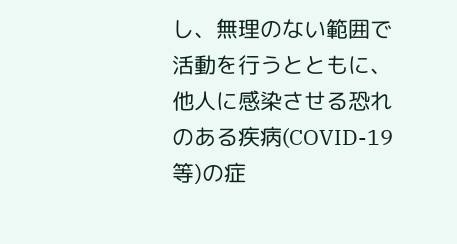し、無理のない範囲で活動を行うとともに、他人に感染させる恐れのある疾病(COVID-19等)の症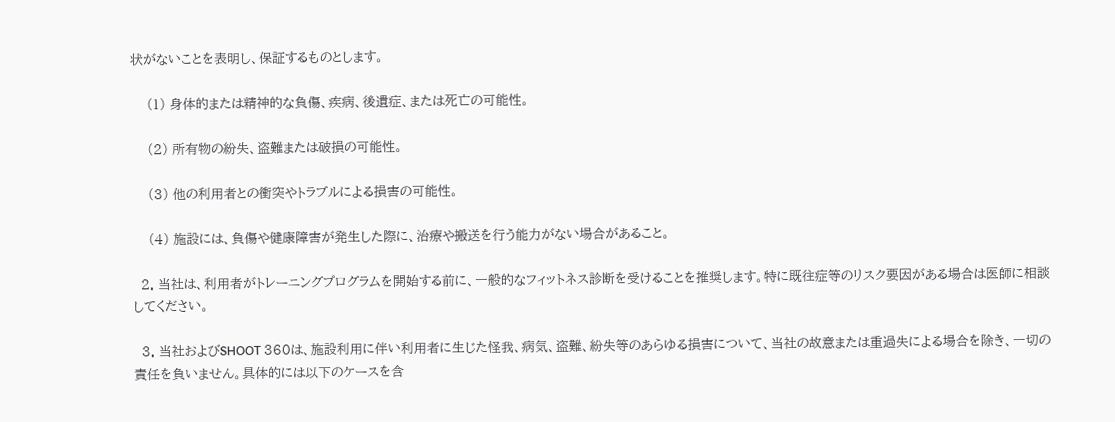状がないことを表明し、保証するものとします。

    (1) 身体的または精神的な負傷、疾病、後遺症、または死亡の可能性。

    (2) 所有物の紛失、盗難または破損の可能性。

    (3) 他の利用者との衝突やトラブルによる損害の可能性。

    (4) 施設には、負傷や健康障害が発生した際に、治療や搬送を行う能力がない場合があること。

  2. 当社は、利用者がトレーニングプログラムを開始する前に、一般的なフィットネス診断を受けることを推奨します。特に既往症等のリスク要因がある場合は医師に相談してください。

  3. 当社およびSHOOT 360は、施設利用に伴い利用者に生じた怪我、病気、盗難、紛失等のあらゆる損害について、当社の故意または重過失による場合を除き、一切の責任を負いません。具体的には以下のケースを含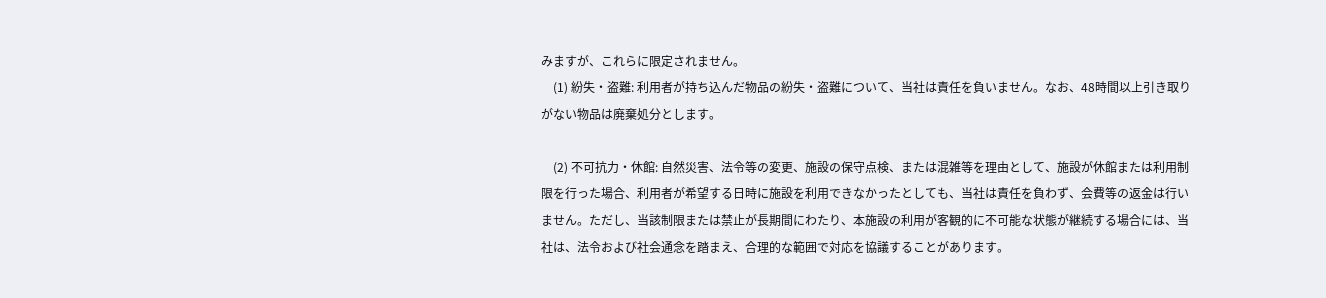みますが、これらに限定されません。
    (1) 紛失・盗難: 利用者が持ち込んだ物品の紛失・盗難について、当社は責任を負いません。なお、48時間以上引き取りがない物品は廃棄処分とします。

    (2) 不可抗力・休館: 自然災害、法令等の変更、施設の保守点検、または混雑等を理由として、施設が休館または利用制限を行った場合、利用者が希望する日時に施設を利用できなかったとしても、当社は責任を負わず、会費等の返金は行いません。ただし、当該制限または禁止が長期間にわたり、本施設の利用が客観的に不可能な状態が継続する場合には、当社は、法令および社会通念を踏まえ、合理的な範囲で対応を協議することがあります。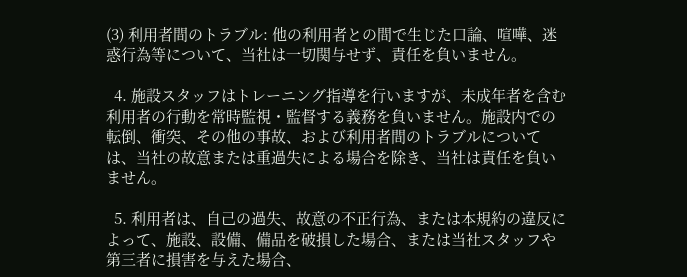(3) 利用者間のトラブル: 他の利用者との間で生じた口論、喧嘩、迷惑行為等について、当社は一切関与せず、責任を負いません。

  4. 施設スタッフはトレーニング指導を行いますが、未成年者を含む利用者の行動を常時監視・監督する義務を負いません。施設内での転倒、衝突、その他の事故、および利用者間のトラブルについては、当社の故意または重過失による場合を除き、当社は責任を負いません。

  5. 利用者は、自己の過失、故意の不正行為、または本規約の違反によって、施設、設備、備品を破損した場合、または当社スタッフや第三者に損害を与えた場合、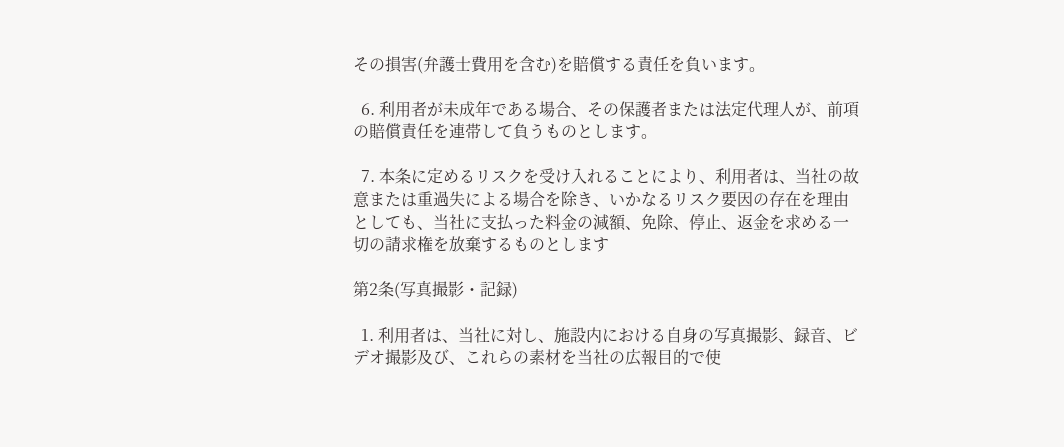その損害(弁護士費用を含む)を賠償する責任を負います。

  6. 利用者が未成年である場合、その保護者または法定代理人が、前項の賠償責任を連帯して負うものとします。

  7. 本条に定めるリスクを受け入れることにより、利用者は、当社の故意または重過失による場合を除き、いかなるリスク要因の存在を理由としても、当社に支払った料金の減額、免除、停止、返金を求める一切の請求権を放棄するものとします

第2条(写真撮影・記録)

  1. 利用者は、当社に対し、施設内における自身の写真撮影、録音、ビデオ撮影及び、これらの素材を当社の広報目的で使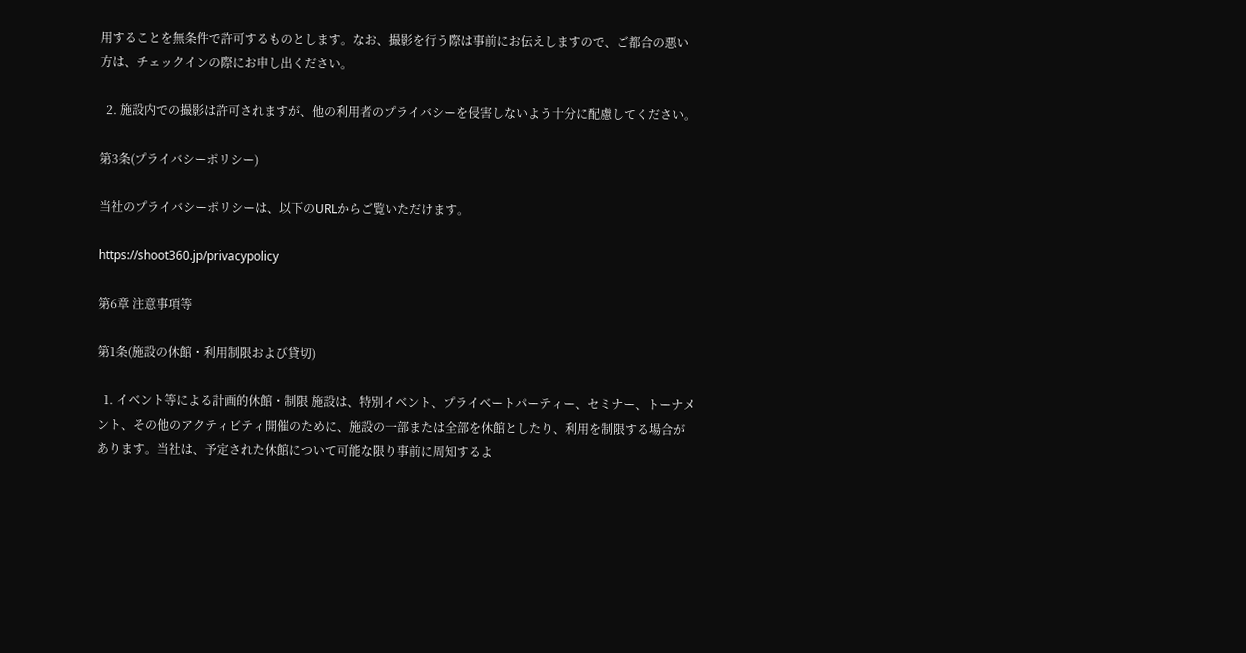用することを無条件で許可するものとします。なお、撮影を行う際は事前にお伝えしますので、ご都合の悪い方は、チェックインの際にお申し出ください。

  2. 施設内での撮影は許可されますが、他の利用者のプライバシーを侵害しないよう十分に配慮してください。

第3条(プライバシーポリシー)

当社のプライバシーポリシーは、以下のURLからご覧いただけます。

https://shoot360.jp/privacypolicy

第6章 注意事項等

第1条(施設の休館・利用制限および貸切)

  1. イベント等による計画的休館・制限 施設は、特別イベント、プライベートパーティー、セミナー、トーナメント、その他のアクティビティ開催のために、施設の一部または全部を休館としたり、利用を制限する場合があります。当社は、予定された休館について可能な限り事前に周知するよ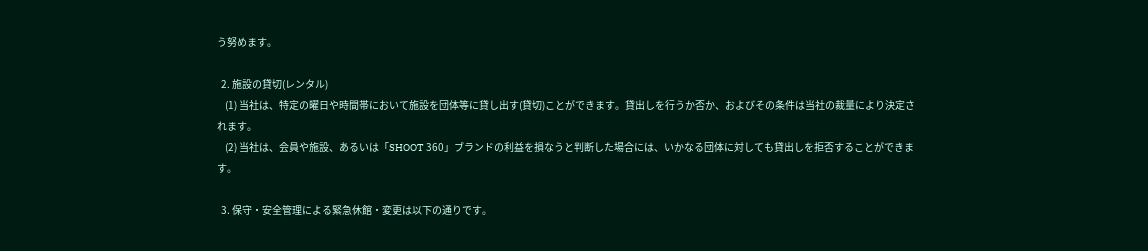う努めます。

  2. 施設の貸切(レンタル)
    (1) 当社は、特定の曜日や時間帯において施設を団体等に貸し出す(貸切)ことができます。貸出しを行うか否か、およびその条件は当社の裁量により決定されます。
    (2) 当社は、会員や施設、あるいは「SHOOT 360」ブランドの利益を損なうと判断した場合には、いかなる団体に対しても貸出しを拒否することができます。

  3. 保守・安全管理による緊急休館・変更は以下の通りです。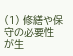(1) 修繕や保守の必要性が生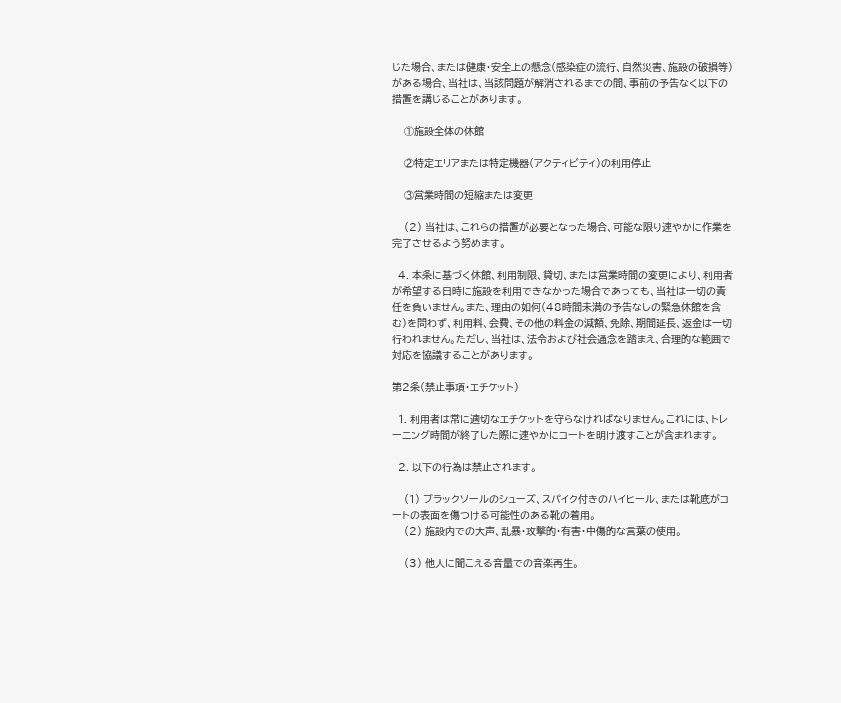じた場合、または健康・安全上の懸念(感染症の流行、自然災害、施設の破損等)がある場合、当社は、当該問題が解消されるまでの間、事前の予告なく以下の措置を講じることがあります。

    ①施設全体の休館

    ②特定エリアまたは特定機器(アクティビティ)の利用停止

    ③営業時間の短縮または変更

    (2) 当社は、これらの措置が必要となった場合、可能な限り速やかに作業を完了させるよう努めます。

  4. 本条に基づく休館、利用制限、貸切、または営業時間の変更により、利用者が希望する日時に施設を利用できなかった場合であっても、当社は一切の責任を負いません。また、理由の如何(48時間未満の予告なしの緊急休館を含む)を問わず、利用料、会費、その他の料金の減額、免除、期間延長、返金は一切行われません。ただし、当社は、法令および社会通念を踏まえ、合理的な範囲で対応を協議することがあります。

第2条(禁止事項・エチケット)

  1. 利用者は常に適切なエチケットを守らなければなりません。これには、トレーニング時間が終了した際に速やかにコートを明け渡すことが含まれます。

  2. 以下の行為は禁止されます。

    (1) ブラックソールのシューズ、スパイク付きのハイヒール、または靴底がコートの表面を傷つける可能性のある靴の着用。
    (2) 施設内での大声、乱暴・攻撃的・有害・中傷的な言葉の使用。

    (3) 他人に聞こえる音量での音楽再生。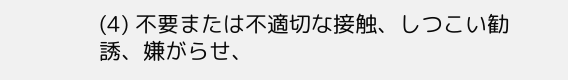(4) 不要または不適切な接触、しつこい勧誘、嫌がらせ、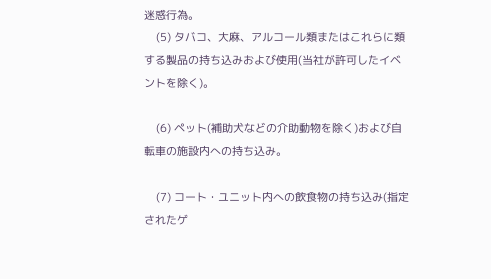迷惑行為。
    (5) タバコ、大麻、アルコール類またはこれらに類する製品の持ち込みおよび使用(当社が許可したイベントを除く)。

    (6) ペット(補助犬などの介助動物を除く)および自転車の施設内への持ち込み。

    (7) コート・ユニット内への飲食物の持ち込み(指定されたゲ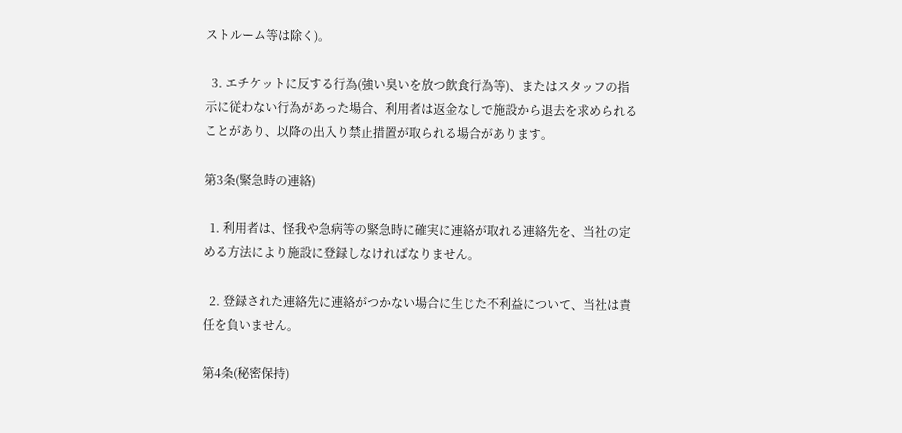ストルーム等は除く)。

  3. エチケットに反する行為(強い臭いを放つ飲食行為等)、またはスタッフの指示に従わない行為があった場合、利用者は返金なしで施設から退去を求められることがあり、以降の出入り禁止措置が取られる場合があります。

第3条(緊急時の連絡)

  1. 利用者は、怪我や急病等の緊急時に確実に連絡が取れる連絡先を、当社の定める方法により施設に登録しなければなりません。

  2. 登録された連絡先に連絡がつかない場合に生じた不利益について、当社は責任を負いません。

第4条(秘密保持)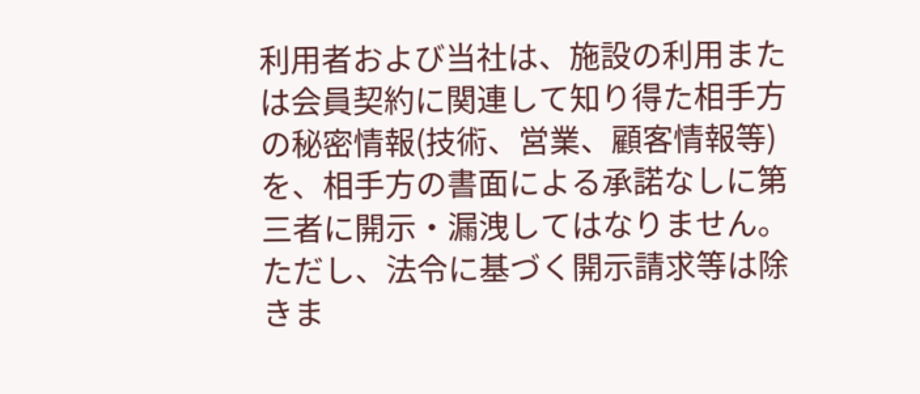利用者および当社は、施設の利用または会員契約に関連して知り得た相手方の秘密情報(技術、営業、顧客情報等)を、相手方の書面による承諾なしに第三者に開示・漏洩してはなりません。ただし、法令に基づく開示請求等は除きま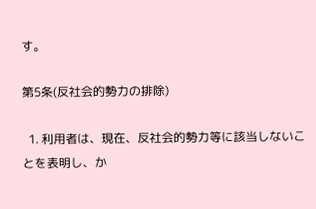す。

第5条(反社会的勢力の排除)

  1. 利用者は、現在、反社会的勢力等に該当しないことを表明し、か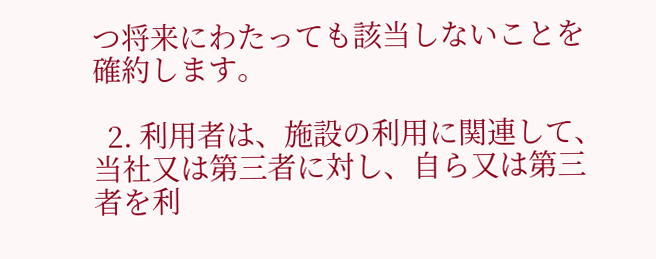つ将来にわたっても該当しないことを確約します。

  2. 利用者は、施設の利用に関連して、当社又は第三者に対し、自ら又は第三者を利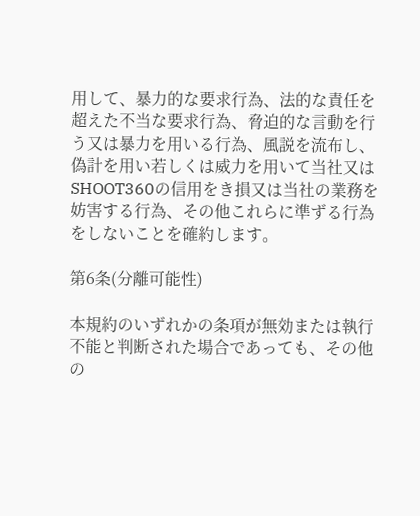用して、暴力的な要求行為、法的な責任を超えた不当な要求行為、脅迫的な言動を行う又は暴力を用いる行為、風説を流布し、偽計を用い若しくは威力を用いて当社又はSHOOT360の信用をき損又は当社の業務を妨害する行為、その他これらに準ずる行為をしないことを確約します。

第6条(分離可能性)

本規約のいずれかの条項が無効または執行不能と判断された場合であっても、その他の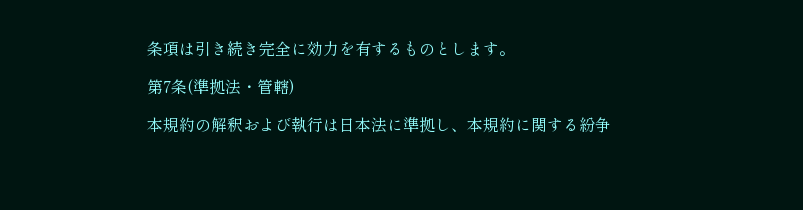条項は引き続き完全に効力を有するものとします。

第7条(準拠法・管轄)

本規約の解釈および執行は日本法に準拠し、本規約に関する紛争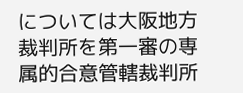については大阪地方裁判所を第一審の専属的合意管轄裁判所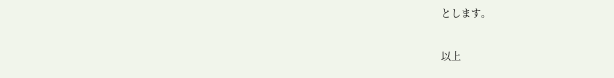とします。

以上